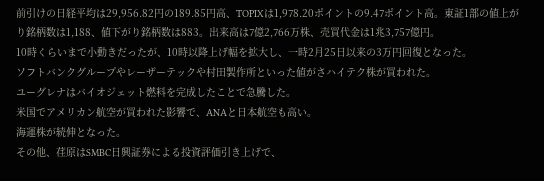前引けの日経平均は29,956.82円の189.85円高、TOPIXは1,978.20ポイントの9.47ポイント高。東証1部の値上がり銘柄数は1,188、値下がり銘柄数は883。出来高は7億2,766万株、売買代金は1兆3,757億円。
10時くらいまで小動きだったが、10時以降上げ幅を拡大し、一時2月25日以来の3万円回復となった。
ソフトバンクグループやレーザーテックや村田製作所といった値がさハイテク株が買われた。
ユーグレナはバイオジェット燃料を完成したことで急騰した。
米国でアメリカン航空が買われた影響で、ANAと日本航空も高い。
海運株が続伸となった。
その他、荏原はSMBC日興証券による投資評価引き上げで、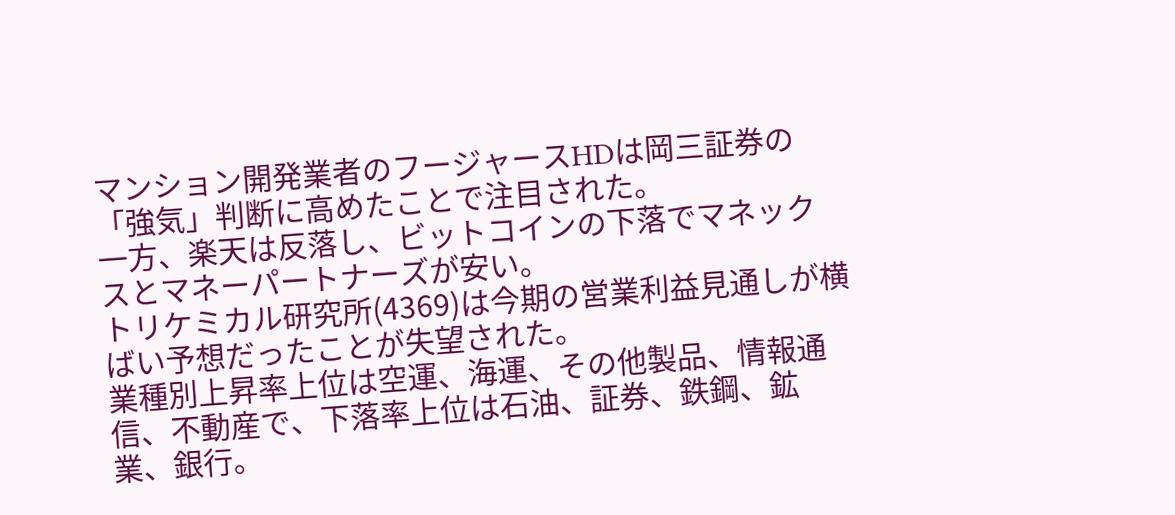マンション開発業者のフージャースHDは岡三証券の「強気」判断に高めたことで注目された。
一方、楽天は反落し、ビットコインの下落でマネックスとマネーパートナーズが安い。
トリケミカル研究所(4369)は今期の営業利益見通しが横ばい予想だったことが失望された。
業種別上昇率上位は空運、海運、その他製品、情報通信、不動産で、下落率上位は石油、証券、鉄鋼、鉱業、銀行。